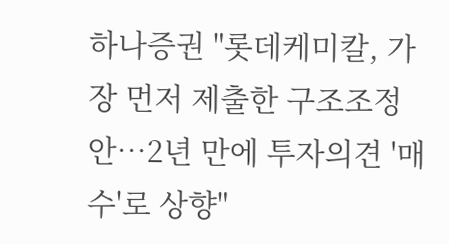하나증권 "롯데케미칼, 가장 먼저 제출한 구조조정안…2년 만에 투자의견 '매수'로 상향"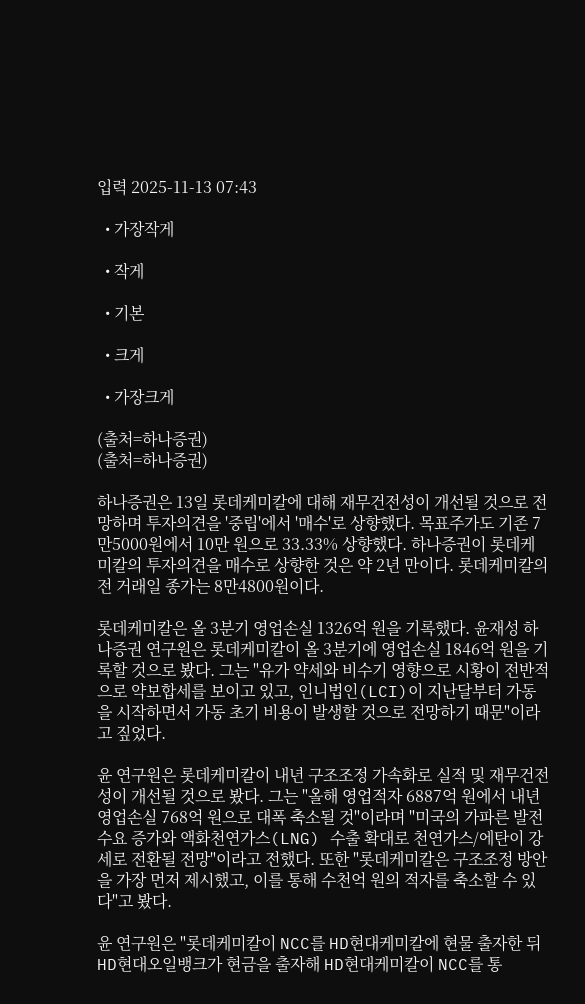입력 2025-11-13 07:43

  • 가장작게

  • 작게

  • 기본

  • 크게

  • 가장크게

(출처=하나증권)
(출처=하나증권)

하나증권은 13일 롯데케미칼에 대해 재무건전성이 개선될 것으로 전망하며 투자의견을 '중립'에서 '매수'로 상향했다. 목표주가도 기존 7만5000원에서 10만 원으로 33.33% 상향했다. 하나증권이 롯데케미칼의 투자의견을 매수로 상향한 것은 약 2년 만이다. 롯데케미칼의 전 거래일 종가는 8만4800원이다.

롯데케미칼은 올 3분기 영업손실 1326억 원을 기록했다. 윤재성 하나증권 연구원은 롯데케미칼이 올 3분기에 영업손실 1846억 원을 기록할 것으로 봤다. 그는 "유가 약세와 비수기 영향으로 시황이 전반적으로 약보합세를 보이고 있고, 인니법인(LCI)이 지난달부터 가동을 시작하면서 가동 초기 비용이 발생할 것으로 전망하기 때문"이라고 짚었다.

윤 연구원은 롯데케미칼이 내년 구조조정 가속화로 실적 및 재무건전성이 개선될 것으로 봤다. 그는 "올해 영업적자 6887억 원에서 내년 영업손실 768억 원으로 대폭 축소될 것"이라며 "미국의 가파른 발전 수요 증가와 액화천연가스(LNG) 수출 확대로 천연가스/에탄이 강세로 전환될 전망"이라고 전했다. 또한 "롯데케미칼은 구조조정 방안을 가장 먼저 제시했고, 이를 통해 수천억 원의 적자를 축소할 수 있다"고 봤다.

윤 연구원은 "롯데케미칼이 NCC를 HD현대케미칼에 현물 출자한 뒤 HD현대오일뱅크가 현금을 출자해 HD현대케미칼이 NCC를 통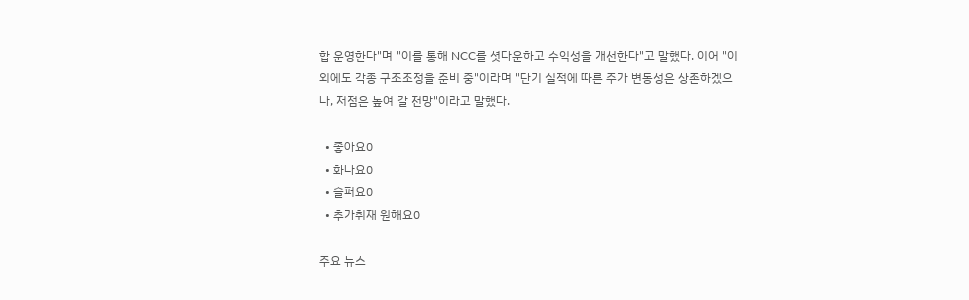합 운영한다"며 "이를 통해 NCC를 셧다운하고 수익성을 개선한다"고 말했다. 이어 "이외에도 각종 구조조정을 준비 중"이라며 "단기 실적에 따른 주가 변동성은 상존하겠으나, 저점은 높여 갈 전망"이라고 말했다.

  • 좋아요0
  • 화나요0
  • 슬퍼요0
  • 추가취재 원해요0

주요 뉴스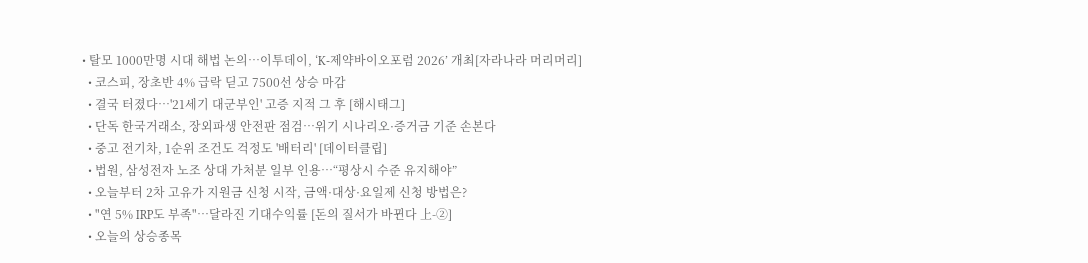• 탈모 1000만명 시대 해법 논의…이투데이, ‘K-제약바이오포럼 2026’ 개최[자라나라 머리머리]
  • 코스피, 장초반 4% 급락 딛고 7500선 상승 마감
  • 결국 터졌다…'21세기 대군부인' 고증 지적 그 후 [해시태그]
  • 단독 한국거래소, 장외파생 안전판 점검…위기 시나리오·증거금 기준 손본다
  • 중고 전기차, 1순위 조건도 걱정도 '배터리' [데이터클립]
  • 법원, 삼성전자 노조 상대 가처분 일부 인용…“평상시 수준 유지해야”
  • 오늘부터 2차 고유가 지원금 신청 시작, 금액·대상·요일제 신청 방법은?
  • "연 5% IRP도 부족"…달라진 기대수익률 [돈의 질서가 바뀐다 上-②]
  • 오늘의 상승종목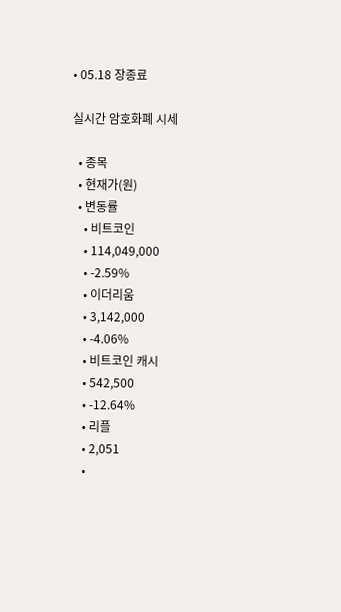• 05.18 장종료

실시간 암호화폐 시세

  • 종목
  • 현재가(원)
  • 변동률
    • 비트코인
    • 114,049,000
    • -2.59%
    • 이더리움
    • 3,142,000
    • -4.06%
    • 비트코인 캐시
    • 542,500
    • -12.64%
    • 리플
    • 2,051
    •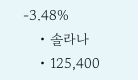-3.48%
    • 솔라나
    • 125,400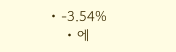• -3.54%
    • 에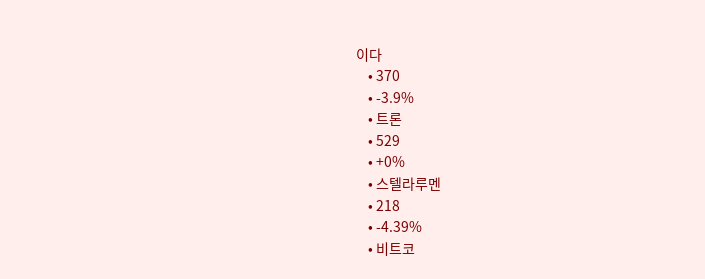이다
    • 370
    • -3.9%
    • 트론
    • 529
    • +0%
    • 스텔라루멘
    • 218
    • -4.39%
    • 비트코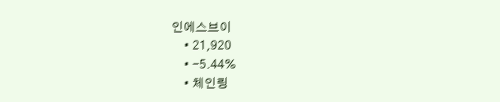인에스브이
    • 21,920
    • -5.44%
    • 체인링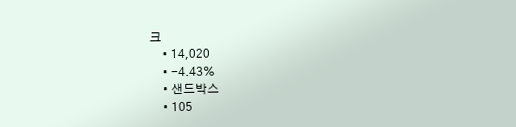크
    • 14,020
    • -4.43%
    • 샌드박스
    • 105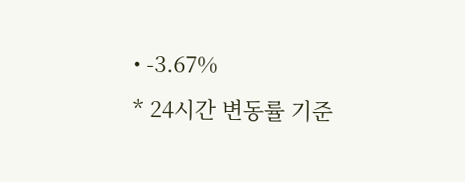• -3.67%
* 24시간 변동률 기준